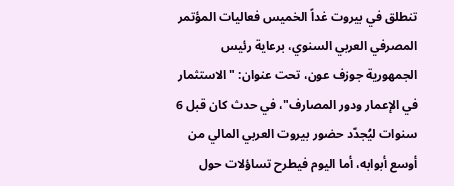تنطلق في بيروت غداً الخميس فعاليات المؤتمر المصرفي العربي السنوي، برعاية رئيس الجمهورية جوزف عون، تحت عنوان: "الاستثمار في الإعمار ودور المصارف"، في حدث كان قبل 6 سنوات ليُجدّد حضور بيروت العربي المالي من أوسع أبوابه، أما اليوم فيطرح تساؤلات حول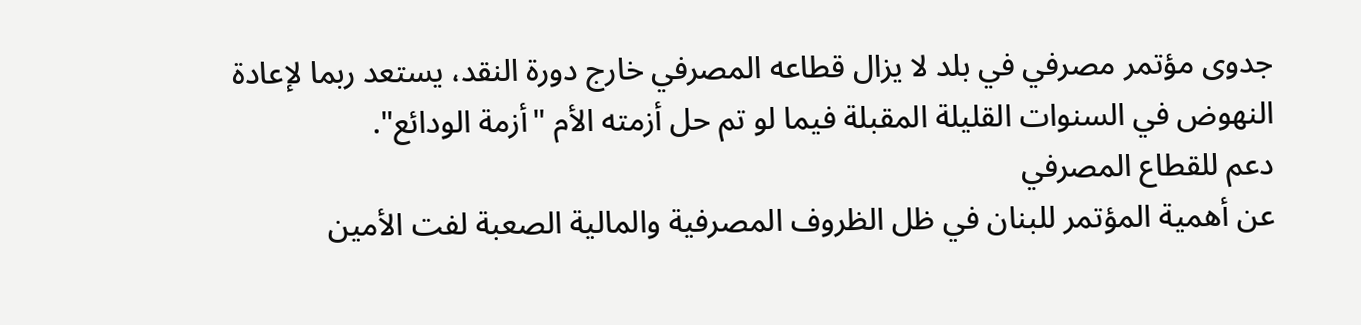جدوى مؤتمر مصرفي في بلد لا يزال قطاعه المصرفي خارج دورة النقد، يستعد ربما لإعادة النهوض في السنوات القليلة المقبلة فيما لو تم حل أزمته الأم "أزمة الودائع".
دعم للقطاع المصرفي
عن أهمية المؤتمر للبنان في ظل الظروف المصرفية والمالية الصعبة لفت الأمين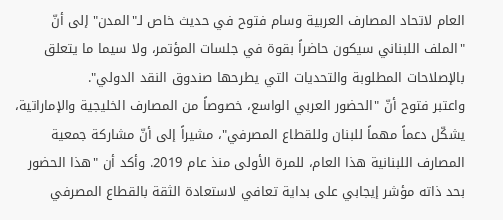العام لاتحاد المصارف العربية وسام فتوح في حديث خاص لـ"المدن" إلى أنّ "الملف اللبناني سيكون حاضراً بقوة في جلسات المؤتمر، ولا سيما ما يتعلق بالإصلاحات المطلوبة والتحديات التي يطرحها صندوق النقد الدولي".
واعتبر فتوح أنّ "الحضور العربي الواسع، خصوصاً من المصارف الخليجية والإماراتية، يشكّل دعماً مهماً للبنان وللقطاع المصرفي"، مشيراً إلى أنّ مشاركة جمعية المصارف اللبنانية هذا العام، للمرة الأولى منذ عام 2019. وأكد أن "هذا الحضور بحد ذاته مؤشر إيجابي على بداية تعافي لاستعادة الثقة بالقطاع المصرفي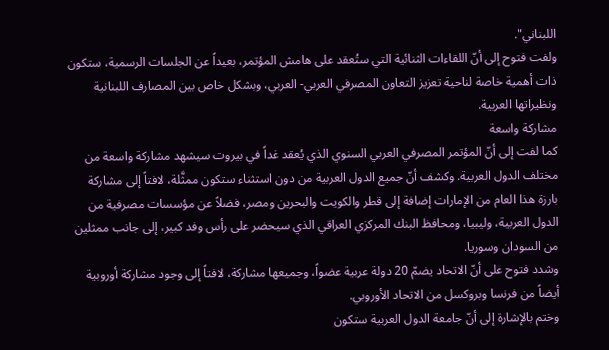اللبناني".
ولفت فتوح إلى أنّ اللقاءات الثنائية التي ستُعقد على هامش المؤتمر، بعيداً عن الجلسات الرسمية، ستكون ذات أهمية خاصة لناحية تعزيز التعاون المصرفي العربي- العربي، وبشكل خاص بين المصارف اللبنانية ونظيراتها العربية.
مشاركة واسعة
كما لفت إلى أنّ المؤتمر المصرفي العربي السنوي الذي يُعقد غداً في بيروت سيشهد مشاركة واسعة من مختلف الدول العربية. وكشف أنّ جميع الدول العربية من دون استثناء ستكون ممثَّلة، لافتاً إلى مشاركة بارزة هذا العام من الإمارات إضافة إلى قطر والكويت والبحرين ومصر، فضلاً عن مؤسسات مصرفية من الدول العربية، وليبيا، ومحافظ البنك المركزي العراقي الذي سيحضر على رأس وفد كبير، إلى جانب ممثلين من السودان وسوريا.
وشدد فتوح على أنّ الاتحاد يضمّ 20 دولة عربية عضواً، وجميعها مشاركة، لافتاً إلى وجود مشاركة أوروبية أيضاً من فرنسا وبروكسل من الاتحاد الأوروبي.
وختم بالإشارة إلى أنّ جامعة الدول العربية ستكون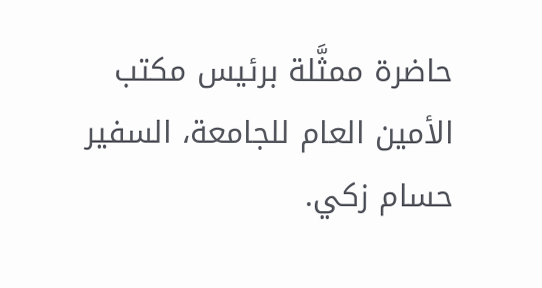حاضرة ممثَّلة برئيس مكتب الأمين العام للجامعة، السفير حسام زكي.